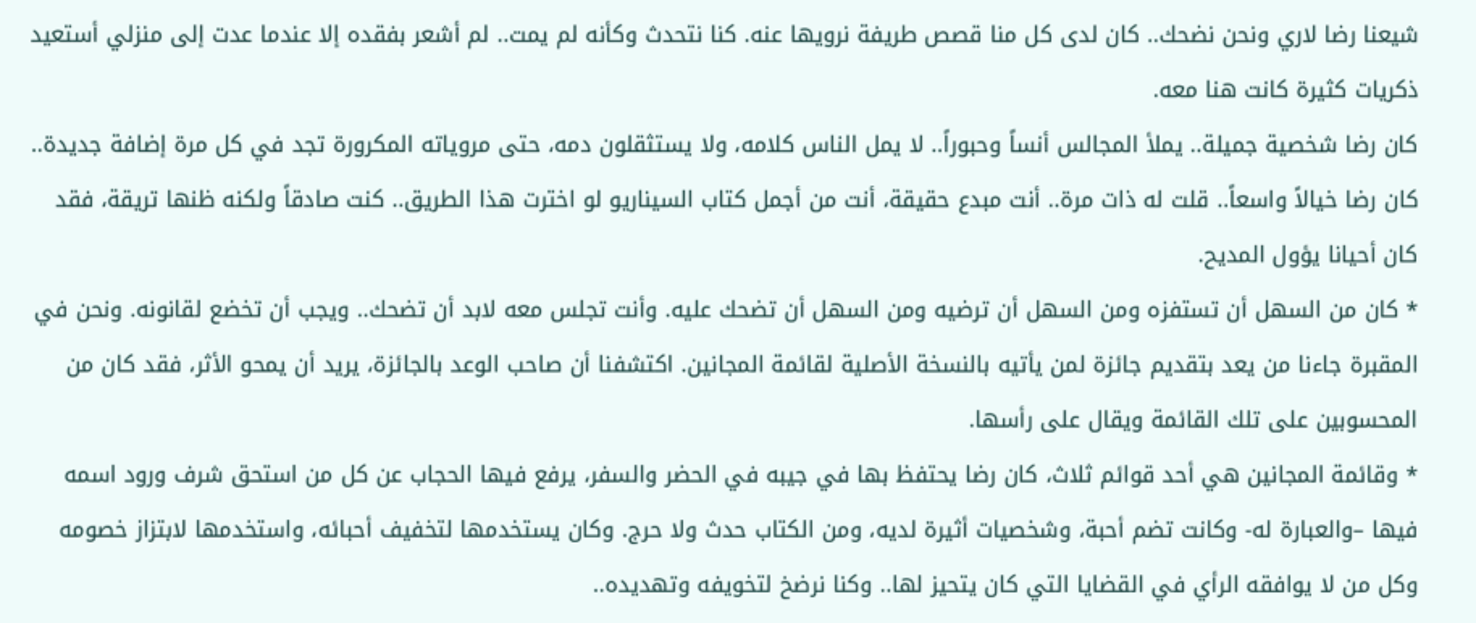شيعنا رضا لاري ونحن نضحك.. كان لدى كل منا قصص طريفة نرويها عنه. كنا نتحدث وكأنه لم يمت.. لم أشعر بفقده إلا عندما عدت إلى منزلي أستعيد ذكريات كثيرة كانت هنا معه.
كان رضا شخصية جميلة.. يملأ المجالس أنساً وحبوراً.. لا يمل الناس كلامه، ولا يستثقلون دمه، حتى مروياته المكرورة تجد في كل مرة إضافة جديدة.. كان رضا خيالاً واسعاً.. قلت له ذات مرة.. أنت مبدع حقيقة، أنت من أجمل كتاب السيناريو لو اخترت هذا الطريق.. كنت صادقاً ولكنه ظنها تريقة، فقد كان أحيانا يؤول المديح.
* كان من السهل أن تستفزه ومن السهل أن ترضيه ومن السهل أن تضحك عليه. وأنت تجلس معه لابد أن تضحك.. ويجب أن تخضع لقانونه. ونحن في المقبرة جاءنا من يعد بتقديم جائزة لمن يأتيه بالنسخة الأصلية لقائمة المجانين. اكتشفنا أن صاحب الوعد بالجائزة، يريد أن يمحو الأثر، فقد كان من المحسوبين على تلك القائمة ويقال على رأسها.
* وقائمة المجانين هي أحد قوائم ثلاث، كان رضا يحتفظ بها في جيبه في الحضر والسفر، يرفع فيها الحجاب عن كل من استحق شرف ورود اسمه فيها –والعبارة له- وكانت تضم أحبة، وشخصيات أثيرة لديه، ومن الكتاب حدث ولا حرج. وكان يستخدمها لتخفيف أحبائه، واستخدمها لابتزاز خصومه وكل من لا يوافقه الرأي في القضايا التي كان يتحيز لها.. وكنا نرضخ لتخويفه وتهديده..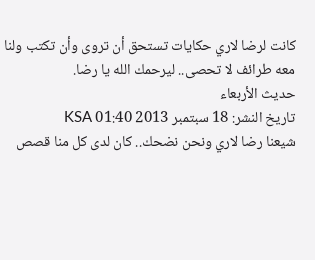كانت لرضا لاري حكايات تستحق أن تروى وأن تكتب ولنا معه طرائف لا تحصى.. ليرحمك الله يا رضا.
حديث الأربعاء
تاريخ النشر: 18 سبتمبر 2013 01:40 KSA
شيعنا رضا لاري ونحن نضحك.. كان لدى كل منا قصص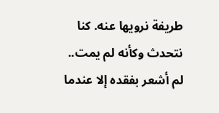طريفة نرويها عنه. كنا نتحدث وكأنه لم يمت.. لم أشعر بفقده إلا عندما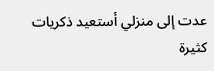عدت إلى منزلي أستعيد ذكريات كثيرة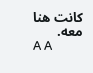كانت هنا معه.
A A